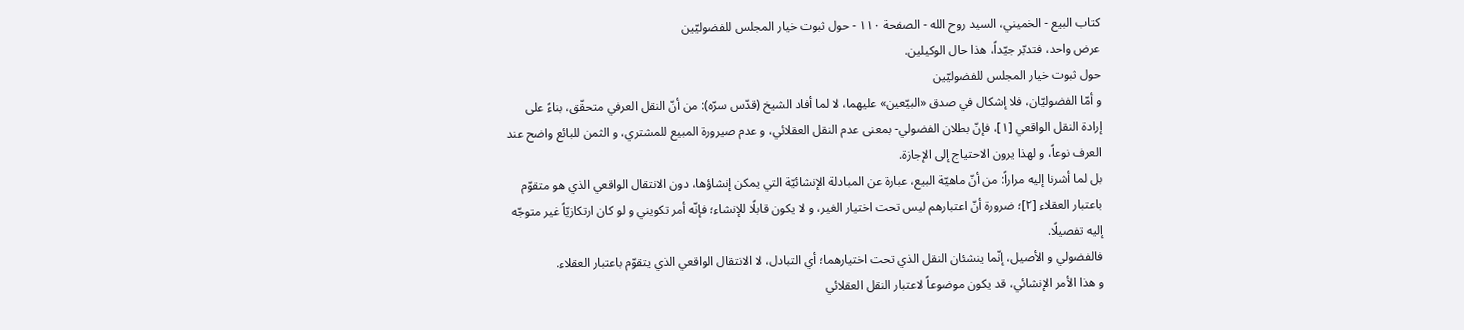كتاب البيع - الخميني، السيد روح الله - الصفحة ١١٠ - حول ثبوت خيار المجلس للفضوليّين
عرض واحد، فتدبّر جيّداً، هذا حال الوكيلين.
حول ثبوت خيار المجلس للفضوليّين
و أمّا الفضوليّان، فلا إشكال في صدق «البيّعين» عليهما، لا لما أفاد الشيخ (قدّس سرّه): من أنّ النقل العرفي متحقّق، بناءً على إرادة النقل الواقعي [١]، فإنّ بطلان الفضولي- بمعنى عدم النقل العقلائي، و عدم صيرورة المبيع للمشتري، و الثمن للبائع واضح عند العرف نوعاً، و لهذا يرون الاحتياج إلى الإجازة.
بل لما أشرنا إليه مراراً: من أنّ ماهيّة البيع، عبارة عن المبادلة الإنشائيّة التي يمكن إنشاؤها، دون الانتقال الواقعي الذي هو متقوّم باعتبار العقلاء [٢]؛ ضرورة أنّ اعتبارهم ليس تحت اختيار الغير، و لا يكون قابلًا للإنشاء؛ فإنّه أمر تكويني و لو كان ارتكازيّاً غير متوجّه إليه تفصيلًا.
فالفضولي و الأصيل، إنّما ينشئان النقل الذي تحت اختيارهما؛ أي التبادل، لا الانتقال الواقعي الذي يتقوّم باعتبار العقلاء.
و هذا الأمر الإنشائي، قد يكون موضوعاً لاعتبار النقل العقلائي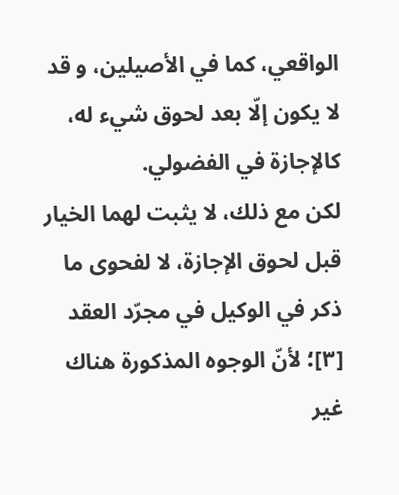الواقعي، كما في الأصيلين، و قد لا يكون إلّا بعد لحوق شيء له، كالإجازة في الفضولي.
لكن مع ذلك، لا يثبت لهما الخيار قبل لحوق الإجازة، لا لفحوى ما ذكر في الوكيل في مجرّد العقد [٣]؛ لأنّ الوجوه المذكورة هناك غير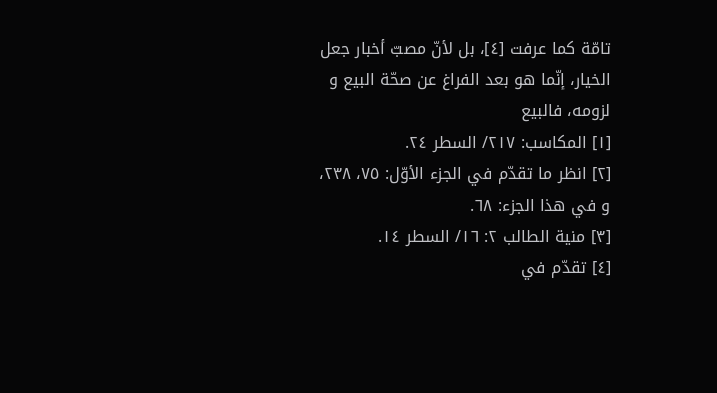تامّة كما عرفت [٤]، بل لأنّ مصبّ أخبار جعل الخيار، إنّما هو بعد الفراغ عن صحّة البيع و لزومه، فالبيع
[١] المكاسب: ٢١٧/ السطر ٢٤.
[٢] انظر ما تقدّم في الجزء الأوّل: ٧٥، ٢٣٨، و في هذا الجزء: ٦٨.
[٣] منية الطالب ٢: ١٦/ السطر ١٤.
[٤] تقدّم في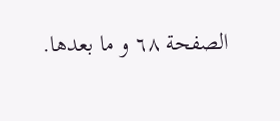الصفحة ٦٨ و ما بعدها.